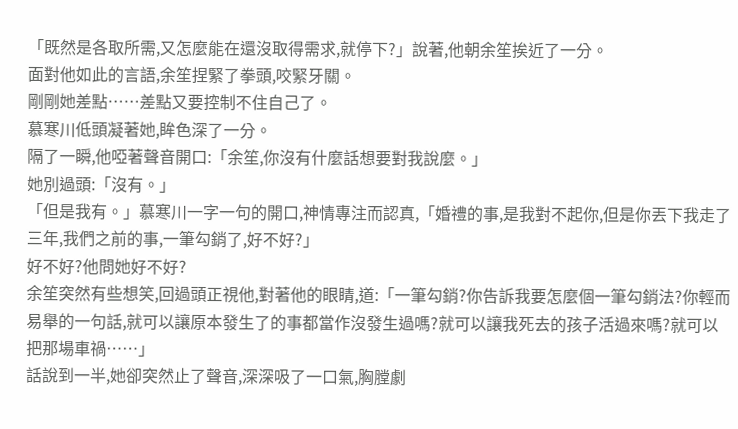「既然是各取所需,又怎麼能在還沒取得需求,就停下?」說著,他朝余笙挨近了一分。
面對他如此的言語,余笙捏緊了拳頭,咬緊牙關。
剛剛她差點……差點又要控制不住自己了。
慕寒川低頭凝著她,眸色深了一分。
隔了一瞬,他啞著聲音開口:「余笙,你沒有什麼話想要對我說麼。」
她別過頭:「沒有。」
「但是我有。」慕寒川一字一句的開口,神情專注而認真,「婚禮的事,是我對不起你,但是你丟下我走了三年,我們之前的事,一筆勾銷了,好不好?」
好不好?他問她好不好?
余笙突然有些想笑,回過頭正視他,對著他的眼睛,道:「一筆勾銷?你告訴我要怎麼個一筆勾銷法?你輕而易舉的一句話,就可以讓原本發生了的事都當作沒發生過嗎?就可以讓我死去的孩子活過來嗎?就可以把那場車禍……」
話說到一半,她卻突然止了聲音,深深吸了一口氣,胸膛劇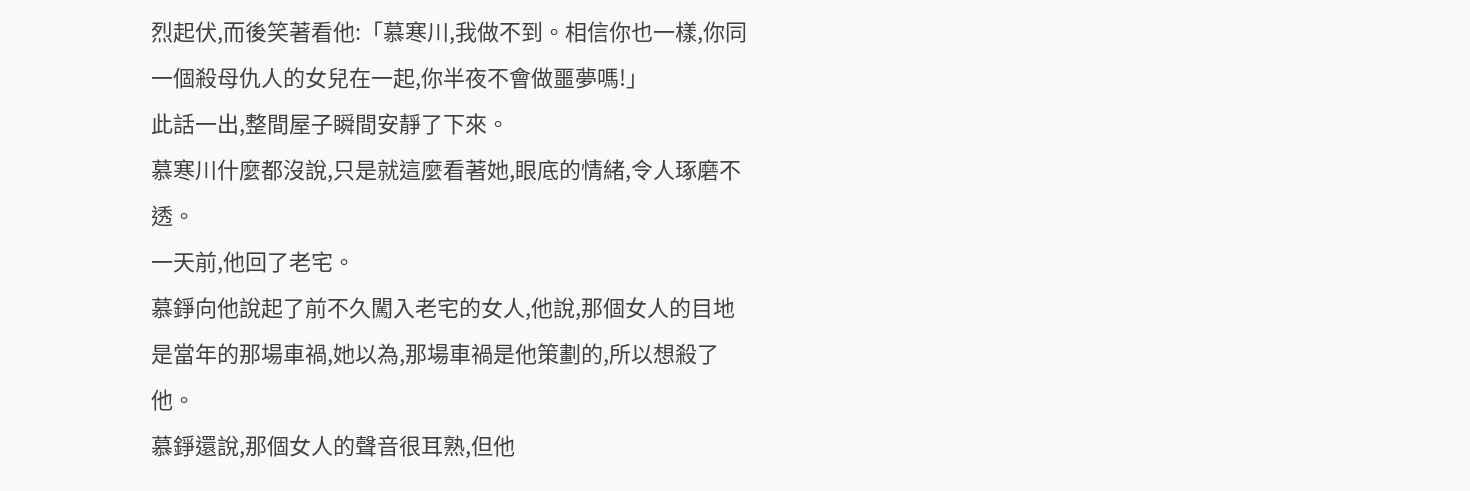烈起伏,而後笑著看他:「慕寒川,我做不到。相信你也一樣,你同一個殺母仇人的女兒在一起,你半夜不會做噩夢嗎!」
此話一出,整間屋子瞬間安靜了下來。
慕寒川什麼都沒說,只是就這麼看著她,眼底的情緒,令人琢磨不透。
一天前,他回了老宅。
慕錚向他說起了前不久闖入老宅的女人,他說,那個女人的目地是當年的那場車禍,她以為,那場車禍是他策劃的,所以想殺了他。
慕錚還說,那個女人的聲音很耳熟,但他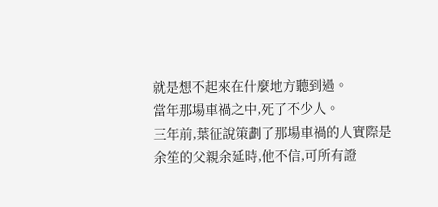就是想不起來在什麼地方聽到過。
當年那場車禍之中,死了不少人。
三年前,葉征說策劃了那場車禍的人實際是余笙的父親余延時,他不信,可所有證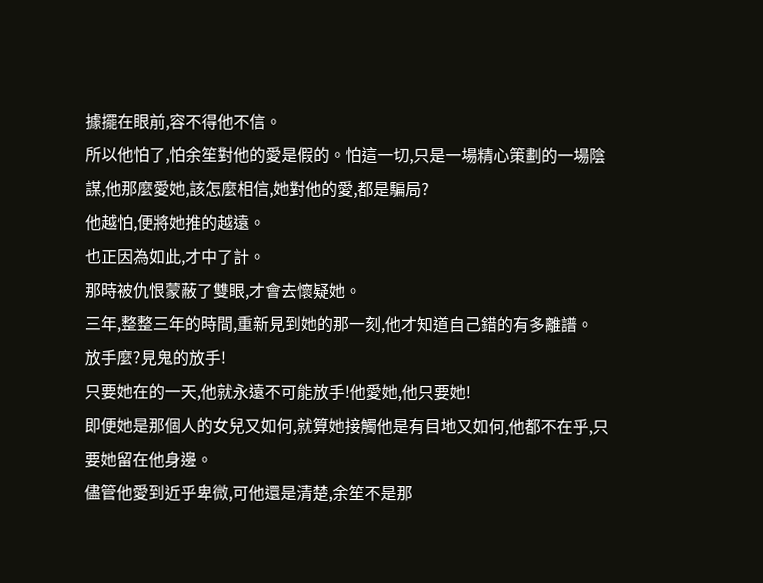據擺在眼前,容不得他不信。
所以他怕了,怕余笙對他的愛是假的。怕這一切,只是一場精心策劃的一場陰謀,他那麼愛她,該怎麼相信,她對他的愛,都是騙局?
他越怕,便將她推的越遠。
也正因為如此,才中了計。
那時被仇恨蒙蔽了雙眼,才會去懷疑她。
三年,整整三年的時間,重新見到她的那一刻,他才知道自己錯的有多離譜。
放手麼?見鬼的放手!
只要她在的一天,他就永遠不可能放手!他愛她,他只要她!
即便她是那個人的女兒又如何,就算她接觸他是有目地又如何,他都不在乎,只要她留在他身邊。
儘管他愛到近乎卑微,可他還是清楚,余笙不是那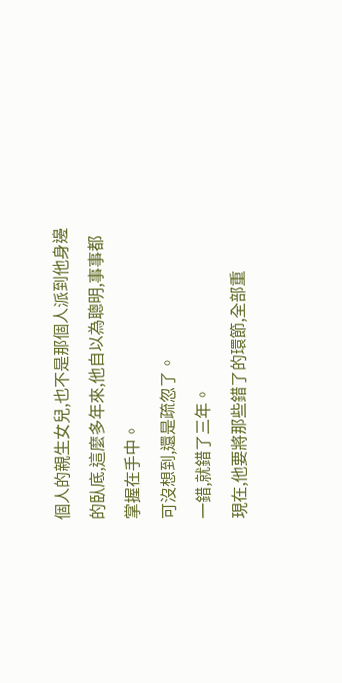個人的親生女兒,也不是那個人派到他身邊的臥底,這麼多年來,他自以為聰明,事事都掌握在手中。
可沒想到,還是疏忽了。
一錯,就錯了三年。
現在,他要將那些錯了的環節,全部重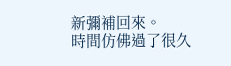新彌補回來。
時間仿佛過了很久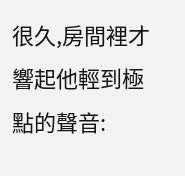很久,房間裡才響起他輕到極點的聲音: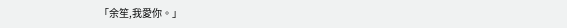「余笙,我愛你。」